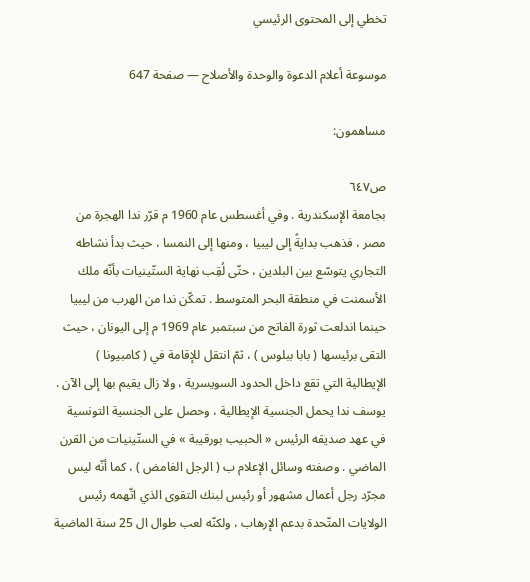تخطي إلى المحتوى الرئيسي

موسوعة أعلام الدعوة والوحدة والأصلاح — صفحة 647

مساهمون:

ص٦٤٧
بجامعة الإسكندرية . وفي أغسطس عام 1960 م قرّر ندا الهجرة من مصر ، فذهب بدايةً إلى ليبيا ، ومنها إلى النمسا ، حيث بدأ نشاطه التجاري يتوسّع بين البلدين ، حتّى لُقِب نهاية الستّينيات بأنّه ملك الأسمنت في منطقة البحر المتوسط . تمكّن ندا من الهرب من ليبيا حينما اندلعت ثورة الفاتح من سبتمبر عام 1969 م إلى اليونان ، حيث التقى برئيسها ( بابا ببلوس ) ، ثمّ انتقل للإقامة في ( كامبيونا ) الإيطالية التي تقع داخل الحدود السويسرية ، ولا زال يقيم بها إلى الآن . يوسف ندا يحمل الجنسية الإيطالية ، وحصل على الجنسية التونسية في عهد صديقه الرئيس « الحبيب بورقيبة » في الستّينيات من القرن الماضي . وصفته وسائل الإعلام ب ( الرجل الغامض ) ، كما أنّه ليس مجرّد رجل أعمال مشهور أو رئيس لبنك التقوى الذي اتّهمه رئيس الولايات المتّحدة بدعم الإرهاب ، ولكنّه لعب طوال ال 25 سنة الماضية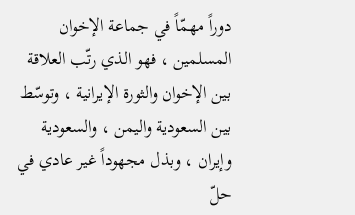دوراً مهمّاً في جماعة الإخوان المسلمين ، فهو الذي رتّب العلاقة بين الإخوان والثورة الإيرانية ، وتوسّط بين السعودية واليمن ، والسعودية وإيران ، وبذل مجهوداً غير عادي في حلّ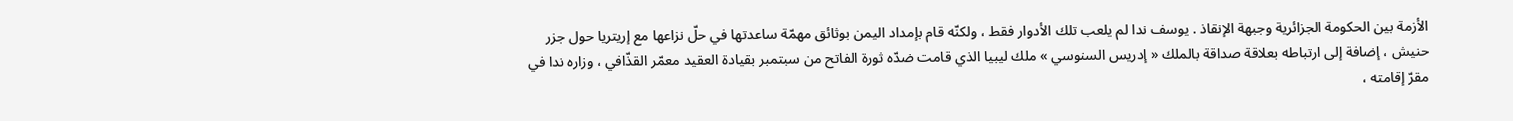الأزمة بين الحكومة الجزائرية وجبهة الإنقاذ . يوسف ندا لم يلعب تلك الأدوار فقط ، ولكنّه قام بإمداد اليمن بوثائق مهمّة ساعدتها في حلّ نزاعها مع إريتريا حول جزر حنيش ، إضافة إلى ارتباطه بعلاقة صداقة بالملك « إدريس السنوسي » ملك ليبيا الذي قامت ضدّه ثورة الفاتح من سبتمبر بقيادة العقيد معمّر القذّافي ، وزاره ندا في مقرّ إقامته ،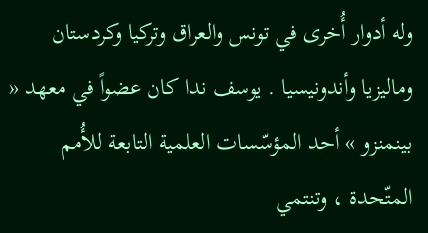وله أدوار أُخرى في تونس والعراق وتركيا وكردستان وماليزيا وأندونيسيا . يوسف ندا كان عضواً في معهد « بينمنزو » أحد المؤسّسات العلمية التابعة للأُمم المتّحدة ، وتنتمي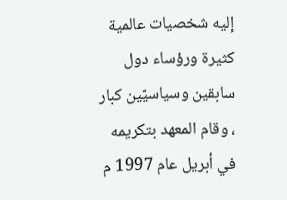إليه شخصيات عالمية كثيرة ورؤساء دول سابقين وسياسيّين كبار ، وقام المعهد بتكريمه في أبريل عام 1997 م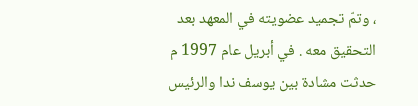، وتمّ تجميد عضويته في المعهد بعد التحقيق معه . في أبريل عام 1997 م حدثت مشادة بين يوسف ندا والرئيس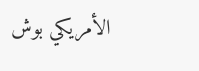الأمريكي بوش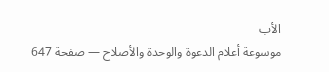الأب
موسوعة أعلام الدعوة والوحدة والأصلاح — صفحة 647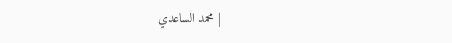| محمد الساعدي